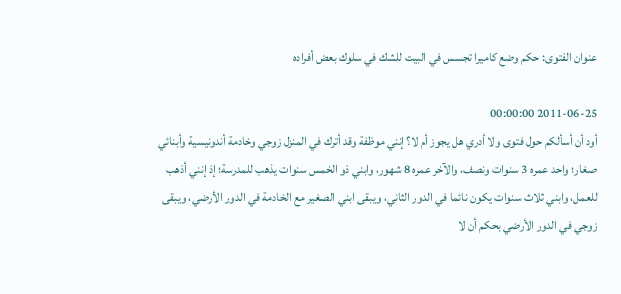عنوان الفتوى: حكم وضع كاميرا تجسس في البيت للشك في سلوك بعض أفراده

2011-06-25 00:00:00
أود أن أسألكم حول فتوى ولا أدري هل يجوز أم لا؟ إنني موظفة وقد أترك في المنزل زوجي وخادمة أندونيسية وأبنائي صغار؛ واحد عمره 3 سنوات ونصف، والآخر عمره 8 شهور، وابني ذو الخمس سنوات يذهب للمدرسة؛ إذ إنني أذهب للعمل، وابني ثلاث سنوات يكون نائما في الدور الثاني، ويبقى ابني الصغير مع الخادمة في الدور الأرضي، ويبقى زوجي في الدور الأرضي بحكم أن لا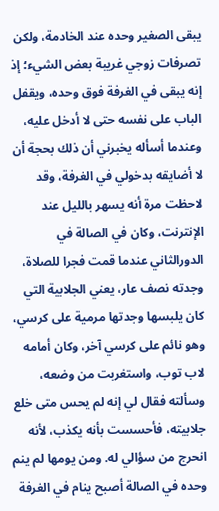يبقى الصغير وحده عند الخادمة، ولكن تصرفات زوجي غريبة بعض الشيء؛ إذ إنه يبقى في الغرفة فوق وحده، ويقفل الباب على نفسه حتى لا أدخل عليه، وعندما أسأله يخبرني أن ذلك بحجة أن لا أضايقه بدخولي في الغرفة، وقد لاحظت مرة أنه يسهر بالليل عند الإنترنت، وكان في الصالة في الدورالثاني عندما قمت فجرا للصلاة، وجدته نصف عار، يعني الجلابية التي كان يلبسها وجدتها مرمية على كرسي، وهو نائم على كرسي آخر، وكان أمامه لاب توب، واستغربت من وضعه، وسألته فقال لي إنه لم يحس متى خلع جلابيته، فأحسست بأنه يكذب، لأنه انحرج من سؤالي له. ومن يومها لم ينم وحده في الصالة أصبح ينام في الغرفة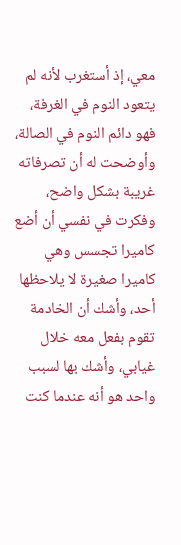معي، إذ أستغرب لأنه لم يتعود النوم في الغرفة، فهو دائم النوم في الصالة، وأوضحت له أن تصرفاته غريبة بشكل واضح، وفكرت في نفسي أن أضع كاميرا تجسس وهي كاميرا صغيرة لا يلاحظها أحد، وأشك أن الخادمة تقوم بفعل معه خلال غيابي، وأشك بها لسبب واحد هو أنه عندما كنت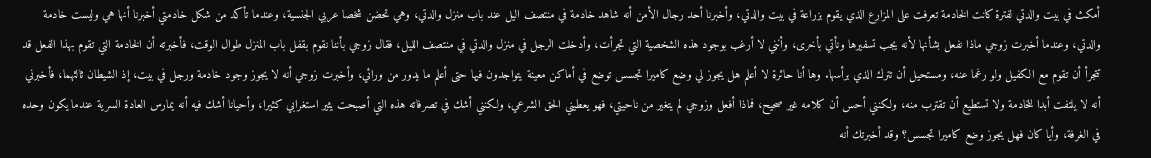أمكث في بيت والدتي لفترة كانت الخادمة تعرفت على المزارع الذي يقوم بزراعة في بيت والدتي، وأخبرنا أحد رجال الأمن أنه شاهد خادمة في منتصف اليل عند باب منزل والدتي، وهي تحضن شخصا عربي الجنسية، وعندما تأكد من شكل خادمتي أخبرنا أنها هي وليست خادمة والدتي، وعندما أخبرت زوجي ماذا نفعل بشأنها لأنه يجب تسفيرها ونأتي بأخرى، وأنني لا أرغب بوجود هذه الشخصية التي تجرأت، وأدخلت الرجل في منزل والدتي في منتصف الليل، فقال زوجي بأننا نقوم بقفل باب المنزل طوال الوقت، فأخبرته أن الخادمة التي تقوم بهذا الفعل قد تتجرأ أن تقوم مع الكفيل ولو رغما عنه، ومستحيل أن تترك الذي برأسها. وها أنا حائرة لا أعلم هل يجوز لي وضع كاميرا تجسس توضع في أماكن معينة يتواجدون فيها حتى أعلم ما يدور من ورائي، وأخبرت زوجي أنه لا يجوز وجود خادمة ورجل في بيت، إذ الشيطان ثالثهما، فأخبرني أنه لا يلتفت أبدا للخادمة ولا تستطيع أن تقترب منه، ولكنني أحس أن كلامه غير صحيح، فماذا أفعل وزوجي لم يتغير من ناحيتي، فهو يعطيني الحق الشرعي، ولكنني أشك في تصرفاته هذه التي أصبحت يثير استغرابي كثيرا، وأحيانا أشك فيه أنه يمارس العادة السرية عندما يكون وحده في الغرفة، وأيا كان فهل يجوز وضع كاميرا تجسس؟ وقد أخبرتك أنه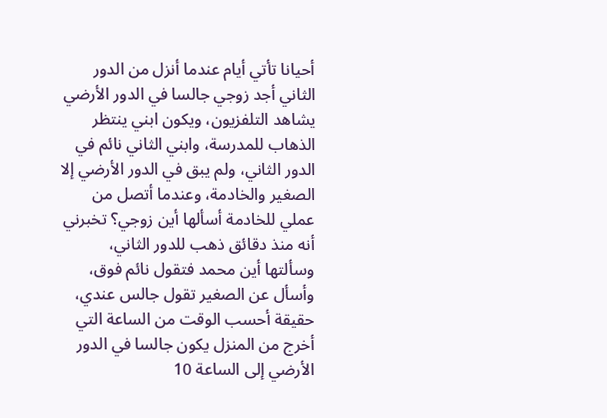أحيانا تأتي أيام عندما أنزل من الدور الثاني أجد زوجي جالسا في الدور الأرضي يشاهد التلفزيون، ويكون ابني ينتظر الذهاب للمدرسة، وابني الثاني نائم في الدور الثاني، ولم يبق في الدور الأرضي إلا الصغير والخادمة، وعندما أتصل من عملي للخادمة أسألها أين زوجي؟ تخبرني أنه منذ دقائق ذهب للدور الثاني، وسألتها أين محمد فتقول نائم فوق، وأسأل عن الصغير تقول جالس عندي، حقيقة أحسب الوقت من الساعة التي أخرج من المنزل يكون جالسا في الدور الأرضي إلى الساعة 10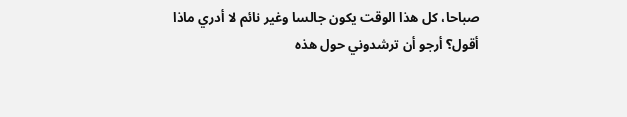صباحا، كل هذا الوقت يكون جالسا وغير نائم لا أدري ماذا أقول؟ أرجو أن ترشدوني حول هذه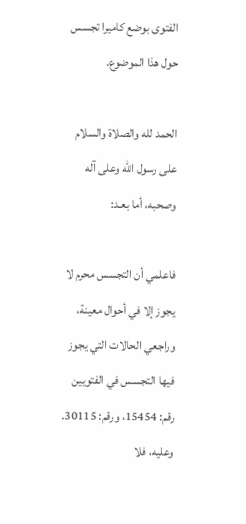الفتوى بوضع كاميرا تجسس حول هذا الموضوع.

الحمد لله والصلاة والسلام على رسول الله وعلى آله وصحبه، أما بعـد:

فاعلمي أن التجسس محرم لا يجوز إلا في أحوال معينة، وراجعي الحالات التي يجوز فيها التجسس في الفتويين رقم: 15454، ورقم: 30115.
وعليه، فلا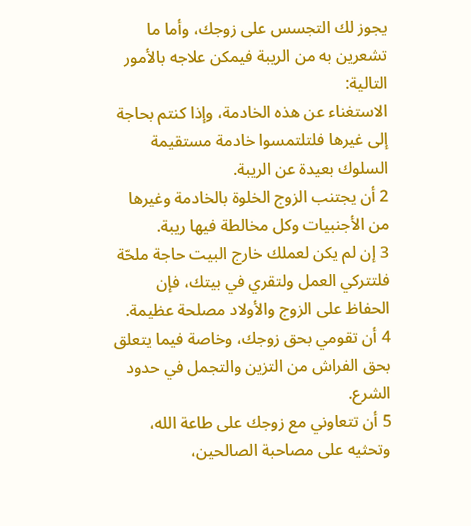يجوز لك التجسس على زوجك، وأما ما تشعرين به من الريبة فيمكن علاجه بالأمور التالية:
الاستغناء عن هذه الخادمة، وإذا كنتم بحاجة إلى غيرها فلتلتمسوا خادمة مستقيمة السلوك بعيدة عن الريبة.
2 أن يجتنب الزوج الخلوة بالخادمة وغيرها من الأجنبيات وكل مخالطة فيها ريبة.
3 إن لم يكن لعملك خارج البيت حاجة ملحّة فلتتركي العمل ولتقري في بيتك، فإن الحفاظ على الزوج والأولاد مصلحة عظيمة.
4 أن تقومي بحق زوجك، وخاصة فيما يتعلق بحق الفراش من التزين والتجمل في حدود الشرع.
5 أن تتعاوني مع زوجك على طاعة الله، وتحثيه على مصاحبة الصالحين،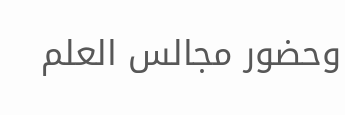وحضور مجالس العلم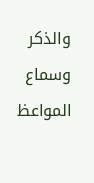والذكر  وسماع المواعظ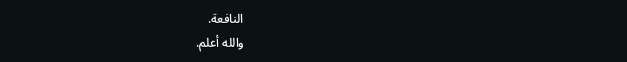النافعة.
والله أعلم.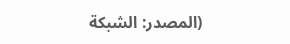(المصدر: الشبكة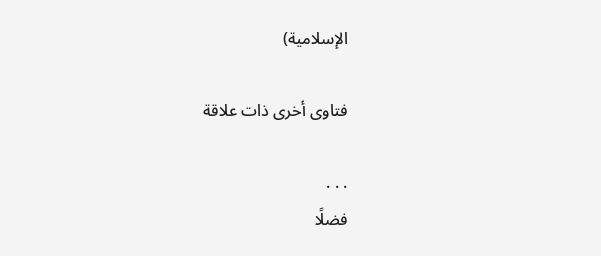الإسلامية)

فتاوى أخرى ذات علاقة

. . .
فضلًا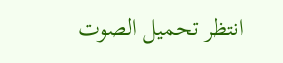انتظر تحميل الصوت